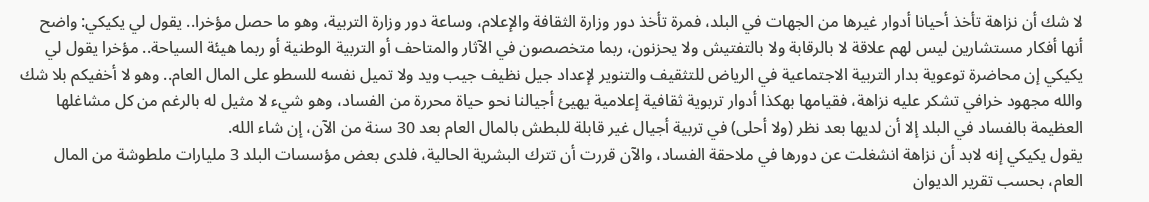لا شك أن نزاهة تأخذ أحيانا أدوار غيرها من الجهات في البلد، فمرة تأخذ دور وزارة الثقافة والإعلام، وساعة دور وزارة التربية، وهو ما حصل مؤخرا.. يقول لي يكيكي: واضح أنها أفكار مستشارين ليس لهم علاقة لا بالرقابة ولا بالتفتيش ولا يحزنون، ربما متخصصون في الآثار والمتاحف أو التربية الوطنية أو ربما هيئة السياحة.. مؤخرا يقول لي يكيكي إن محاضرة توعوية بدار التربية الاجتماعية في الرياض للتثقيف والتنوير لإعداد جيل نظيف جيب ويد ولا تميل نفسه للسطو على المال العام.. وهو لا أخفيكم بلا شك والله مجهود خرافي تشكر عليه نزاهة، فقيامها بهكذا أدوار تربوية ثقافية إعلامية يهيئ أجيالنا نحو حياة محررة من الفساد، وهو شيء لا مثيل له بالرغم من كل مشاغلها العظيمة بالفساد في البلد إلا أن لديها بعد نظر (ولا أحلى) في تربية أجيال غير قابلة للبطش بالمال العام بعد 30 سنة من الآن، إن شاء الله.
يقول يكيكي إنه لابد أن نزاهة انشغلت عن دورها في ملاحقة الفساد، والآن قررت أن تترك البشرية الحالية، فلدى بعض مؤسسات البلد 3 مليارات ملطوشة من المال العام، بحسب تقرير الديوان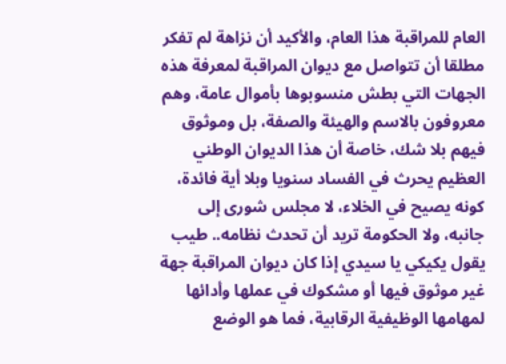العام للمراقبة هذا العام، والأكيد أن نزاهة لم تفكر مطلقا أن تتواصل مع ديوان المراقبة لمعرفة هذه الجهات التي بطش منسوبوها بأموال عامة، وهم معروفون بالاسم والهيئة والصفة، بل وموثوق فيهم بلا شك، خاصة أن هذا الديوان الوطني العظيم يحرث في الفساد سنويا وبلا أية فائدة، كونه يصيح في الخلاء، لا مجلس شورى إلى جانبه، ولا الحكومة تريد أن تحدث نظامه.. طيب يقول يكيكي يا سيدي إذا كان ديوان المراقبة جهة غير موثوق فيها أو مشكوك في عملها وأدائها لمهامها الوظيفية الرقابية، فما هو الوضع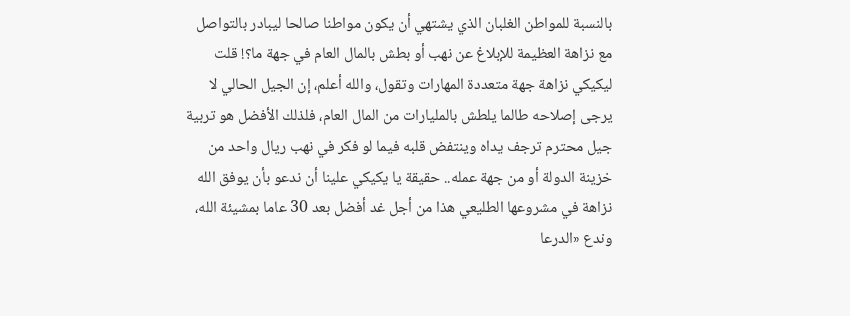بالنسبة للمواطن الغلبان الذي يشتهي أن يكون مواطنا صالحا ليبادر بالتواصل مع نزاهة العظيمة للإبلاغ عن نهب أو بطش بالمال العام في جهة ما؟! قلت ليكيكي نزاهة جهة متعددة المهارات وتقول، والله أعلم، إن الجيل الحالي لا يرجى إصلاحه طالما يلطش بالمليارات من المال العام، فلذلك الأفضل هو تربية جيل محترم ترجف يداه وينتفض قلبه فيما لو فكر في نهب ريال واحد من خزينة الدولة أو من جهة عمله.. حقيقة يا يكيكي علينا أن ندعو بأن يوفق الله نزاهة في مشروعها الطليعي هذا من أجل غد أفضل بعد 30 عاما بمشيئة الله، وندع «الدرعا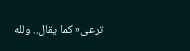ترعى« كما يقال.. ولله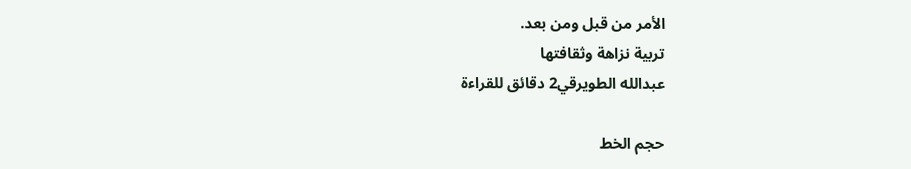الأمر من قبل ومن بعد.
تربية نزاهة وثقافتها
عبدالله الطويرقي2 دقائق للقراءة

حجم الخط